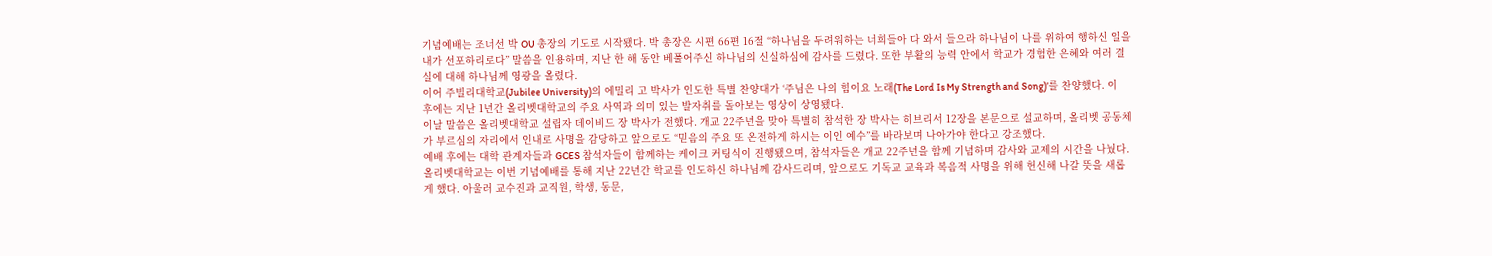기념예배는 조너선 박 OU 총장의 기도로 시작됐다. 박 총장은 시편 66편 16절 “하나님을 두려워하는 너희들아 다 와서 들으라 하나님이 나를 위하여 행하신 일을 내가 선포하리로다” 말씀을 인용하며, 지난 한 해 동안 베풀어주신 하나님의 신실하심에 감사를 드렸다. 또한 부활의 능력 안에서 학교가 경험한 은혜와 여러 결실에 대해 하나님께 영광을 올렸다.
이어 주빌리대학교(Jubilee University)의 에밀리 고 박사가 인도한 특별 찬양대가 ‘주님은 나의 힘이요 노래(The Lord Is My Strength and Song)’를 찬양했다. 이후에는 지난 1년간 올리벳대학교의 주요 사역과 의미 있는 발자취를 돌아보는 영상이 상영됐다.
이날 말씀은 올리벳대학교 설립자 데이비드 장 박사가 전했다. 개교 22주년을 맞아 특별히 참석한 장 박사는 히브리서 12장을 본문으로 설교하며, 올리벳 공동체가 부르심의 자리에서 인내로 사명을 감당하고 앞으로도 “믿음의 주요 또 온전하게 하시는 이인 예수”를 바라보며 나아가야 한다고 강조했다.
예배 후에는 대학 관계자들과 GCES 참석자들이 함께하는 케이크 커팅식이 진행됐으며, 참석자들은 개교 22주년을 함께 기념하며 감사와 교제의 시간을 나눴다.
올리벳대학교는 이번 기념예배를 통해 지난 22년간 학교를 인도하신 하나님께 감사드리며, 앞으로도 기독교 교육과 복음적 사명을 위해 헌신해 나갈 뜻을 새롭게 했다. 아울러 교수진과 교직원, 학생, 동문,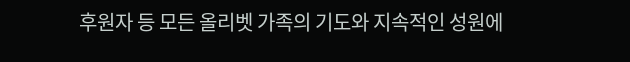후원자 등 모든 올리벳 가족의 기도와 지속적인 성원에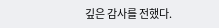깊은 감사를 전했다.